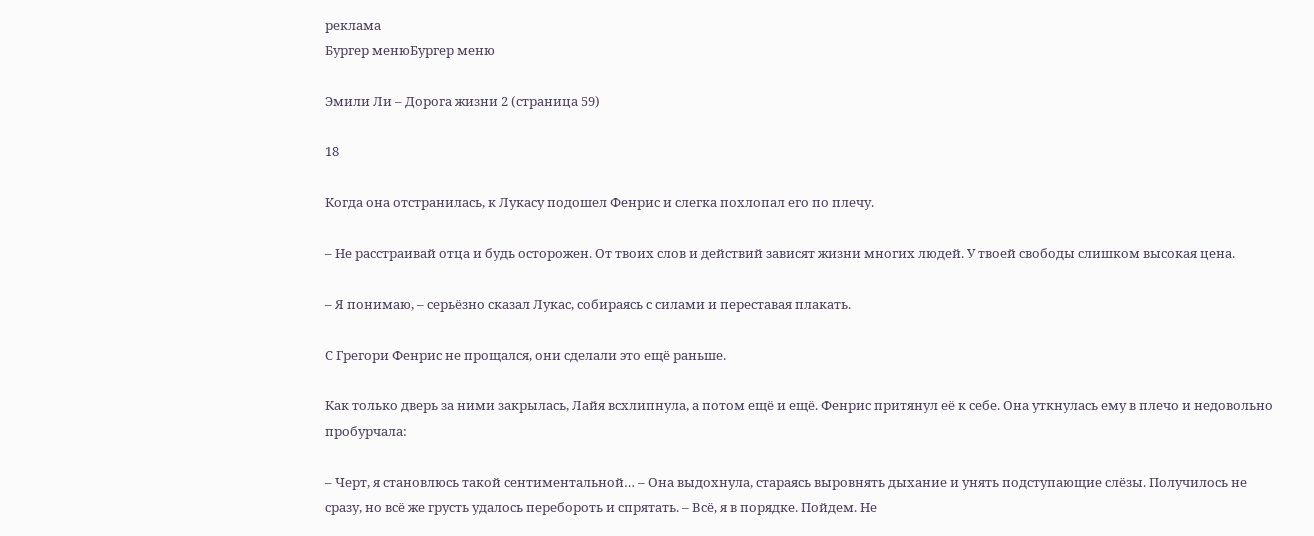реклама
Бургер менюБургер меню

Эмили Ли – Дорога жизни 2 (страница 59)

18

Когда она отстранилась, к Лукасу подошел Фенрис и слегка похлопал его по плечу.

– Не расстраивай отца и будь осторожен. От твоих слов и действий зависят жизни многих людей. У твоей свободы слишком высокая цена.

– Я понимаю, – серьёзно сказал Лукас, собираясь с силами и переставая плакать.

С Грегори Фенрис не прощался, они сделали это ещё раньше.

Как только дверь за ними закрылась, Лайя всхлипнула, а потом ещё и ещё. Фенрис притянул её к себе. Она уткнулась ему в плечо и недовольно пробурчала:

– Черт, я становлюсь такой сентиментальной… – Она выдохнула, стараясь выровнять дыхание и унять подступающие слёзы. Получилось не сразу, но всё же грусть удалось перебороть и спрятать. – Всё, я в порядке. Пойдем. Не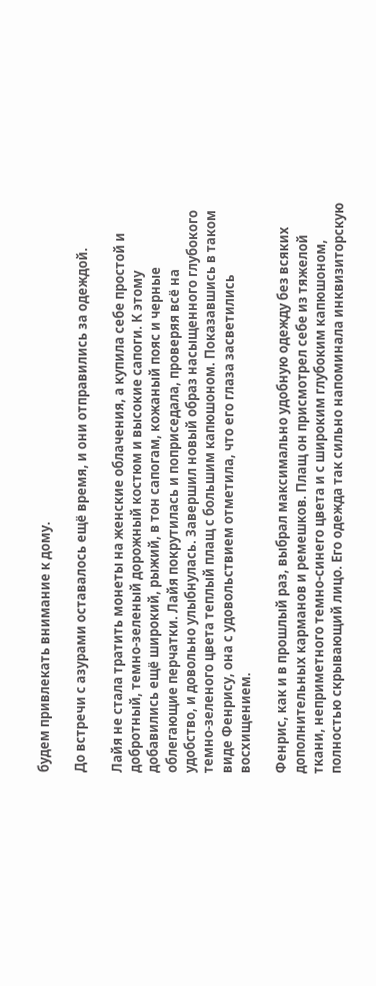будем привлекать внимание к дому.

До встречи с азурами оставалось ещё время, и они отправились за одеждой.

Лайя не стала тратить монеты на женские облачения, а купила себе простой и добротный, темно-зеленый дорожный костюм и высокие сапоги. К этому добавились ещё широкий, рыжий, в тон сапогам, кожаный пояс и черные облегающие перчатки. Лайя покрутилась и поприседала, проверяя всё на удобство, и довольно улыбнулась. Завершил новый образ насыщенного глубокого темно-зеленого цвета теплый плащ с большим капюшоном. Показавшись в таком виде Фенрису, она с удовольствием отметила, что его глаза засветились восхищением.

Фенрис, как и в прошлый раз, выбрал максимально удобную одежду без всяких дополнительных карманов и ремешков. Плащ он присмотрел себе из тяжелой ткани, неприметного темно-синего цвета и с широким глубоким капюшоном, полностью скрывающий лицо. Его одежда так сильно напоминала инквизиторскую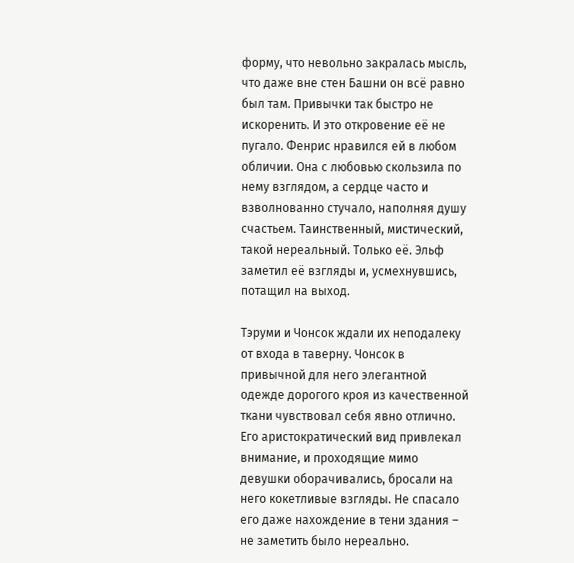форму, что невольно закралась мысль, что даже вне стен Башни он всё равно был там. Привычки так быстро не искоренить. И это откровение её не пугало. Фенрис нравился ей в любом обличии. Она с любовью скользила по нему взглядом, а сердце часто и взволнованно стучало, наполняя душу счастьем. Таинственный, мистический, такой нереальный. Только её. Эльф заметил её взгляды и, усмехнувшись, потащил на выход.

Тэруми и Чонсок ждали их неподалеку от входа в таверну. Чонсок в привычной для него элегантной одежде дорогого кроя из качественной ткани чувствовал себя явно отлично. Его аристократический вид привлекал внимание, и проходящие мимо девушки оборачивались, бросали на него кокетливые взгляды. Не спасало его даже нахождение в тени здания – не заметить было нереально.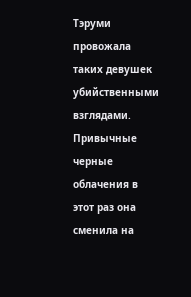Тэруми провожала таких девушек убийственными взглядами. Привычные черные облачения в этот раз она сменила на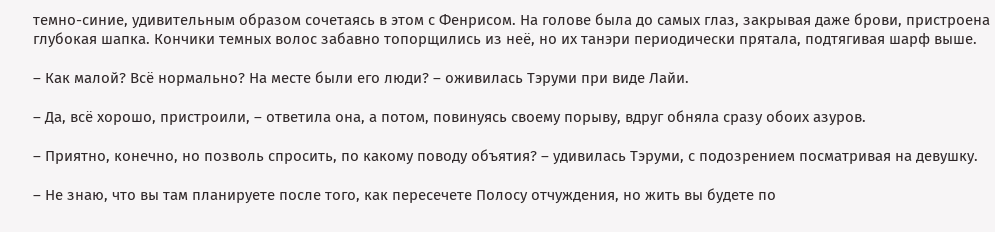темно-синие, удивительным образом сочетаясь в этом с Фенрисом. На голове была до самых глаз, закрывая даже брови, пристроена глубокая шапка. Кончики темных волос забавно топорщились из неё, но их танэри периодически прятала, подтягивая шарф выше.

– Как малой? Всё нормально? На месте были его люди? – оживилась Тэруми при виде Лайи.

– Да, всё хорошо, пристроили, – ответила она, а потом, повинуясь своему порыву, вдруг обняла сразу обоих азуров.

– Приятно, конечно, но позволь спросить, по какому поводу объятия? – удивилась Тэруми, с подозрением посматривая на девушку.

– Не знаю, что вы там планируете после того, как пересечете Полосу отчуждения, но жить вы будете по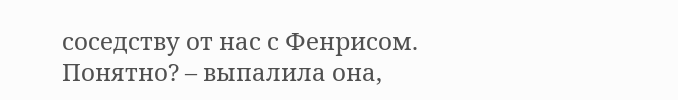соседству от нас с Фенрисом. Понятно? – выпалила она,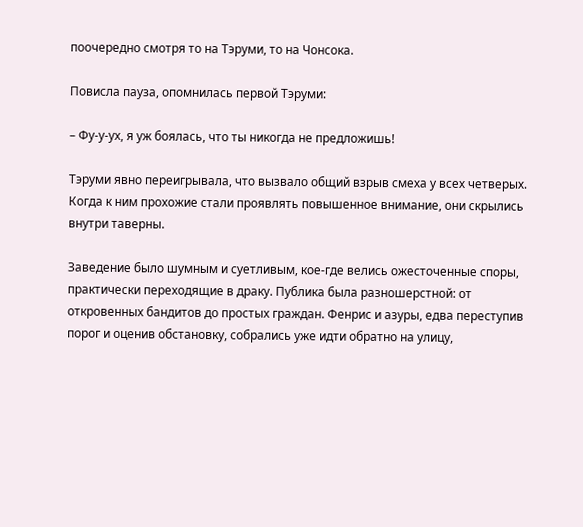поочередно смотря то на Тэруми, то на Чонсока.

Повисла пауза, опомнилась первой Тэруми:

– Фу-у-ух, я уж боялась, что ты никогда не предложишь!

Тэруми явно переигрывала, что вызвало общий взрыв смеха у всех четверых. Когда к ним прохожие стали проявлять повышенное внимание, они скрылись внутри таверны.

Заведение было шумным и суетливым, кое-где велись ожесточенные споры, практически переходящие в драку. Публика была разношерстной: от откровенных бандитов до простых граждан. Фенрис и азуры, едва переступив порог и оценив обстановку, собрались уже идти обратно на улицу,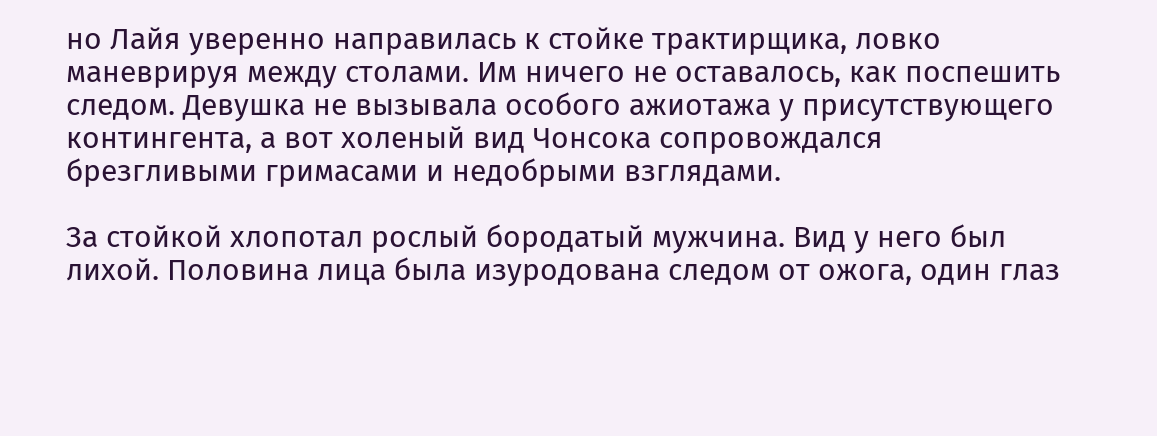но Лайя уверенно направилась к стойке трактирщика, ловко маневрируя между столами. Им ничего не оставалось, как поспешить следом. Девушка не вызывала особого ажиотажа у присутствующего контингента, а вот холеный вид Чонсока сопровождался брезгливыми гримасами и недобрыми взглядами.

За стойкой хлопотал рослый бородатый мужчина. Вид у него был лихой. Половина лица была изуродована следом от ожога, один глаз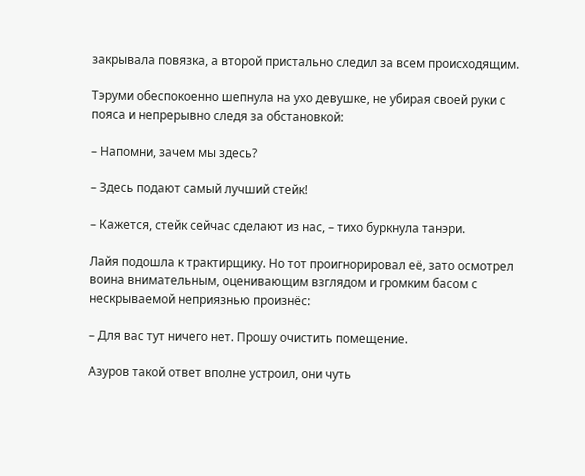закрывала повязка, а второй пристально следил за всем происходящим.

Тэруми обеспокоенно шепнула на ухо девушке, не убирая своей руки с пояса и непрерывно следя за обстановкой:

– Напомни, зачем мы здесь?

– Здесь подают самый лучший стейк!

– Кажется, стейк сейчас сделают из нас, – тихо буркнула танэри.

Лайя подошла к трактирщику. Но тот проигнорировал её, зато осмотрел воина внимательным, оценивающим взглядом и громким басом с нескрываемой неприязнью произнёс:

– Для вас тут ничего нет. Прошу очистить помещение.

Азуров такой ответ вполне устроил, они чуть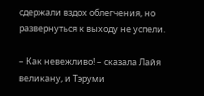сдержали вздох облегчения, но развернуться к выходу не успели.

– Как невежливо! – сказала Лайя великану, и Тэруми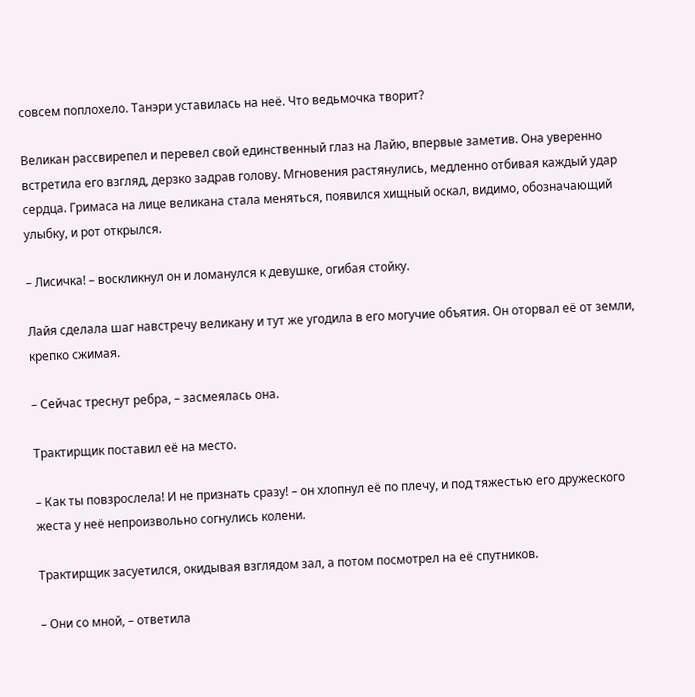совсем поплохело. Танэри уставилась на неё. Что ведьмочка творит?

Великан рассвирепел и перевел свой единственный глаз на Лайю, впервые заметив. Она уверенно встретила его взгляд, дерзко задрав голову. Мгновения растянулись, медленно отбивая каждый удар сердца. Гримаса на лице великана стала меняться, появился хищный оскал, видимо, обозначающий улыбку, и рот открылся.

– Лисичка! – воскликнул он и ломанулся к девушке, огибая стойку.

Лайя сделала шаг навстречу великану и тут же угодила в его могучие объятия. Он оторвал её от земли, крепко сжимая.

– Сейчас треснут ребра, – засмеялась она.

Трактирщик поставил её на место.

– Как ты повзрослела! И не признать сразу! – он хлопнул её по плечу, и под тяжестью его дружеского жеста у неё непроизвольно согнулись колени.

Трактирщик засуетился, окидывая взглядом зал, а потом посмотрел на её спутников.

– Они со мной, – ответила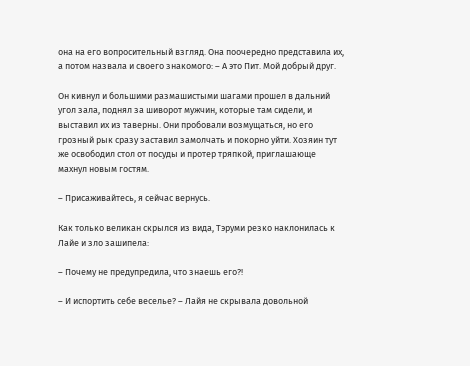она на его вопросительный взгляд. Она поочередно представила их, а потом назвала и своего знакомого: – А это Пит. Мой добрый друг.

Он кивнул и большими размашистыми шагами прошел в дальний угол зала, поднял за шиворот мужчин, которые там сидели, и выставил их из таверны. Они пробовали возмущаться, но его грозный рык сразу заставил замолчать и покорно уйти. Хозяин тут же освободил стол от посуды и протер тряпкой, приглашающе махнул новым гостям.

– Присаживайтесь, я сейчас вернусь.

Как только великан скрылся из вида, Тэруми резко наклонилась к Лайе и зло зашипела:

– Почему не предупредила, что знаешь его?!

– И испортить себе веселье? – Лайя не скрывала довольной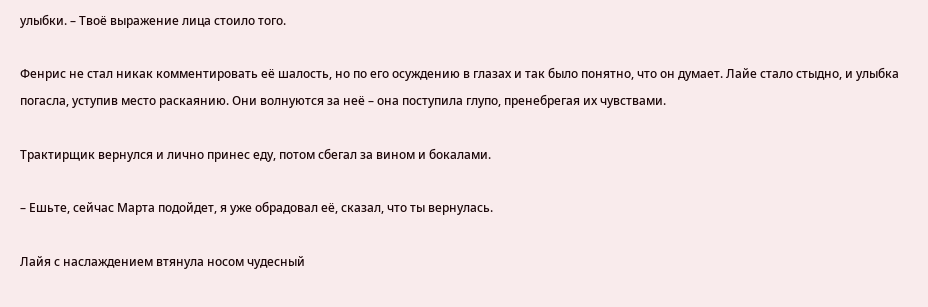улыбки. – Твоё выражение лица стоило того.

Фенрис не стал никак комментировать её шалость, но по его осуждению в глазах и так было понятно, что он думает. Лайе стало стыдно, и улыбка погасла, уступив место раскаянию. Они волнуются за неё – она поступила глупо, пренебрегая их чувствами.

Трактирщик вернулся и лично принес еду, потом сбегал за вином и бокалами.

– Ешьте, сейчас Марта подойдет, я уже обрадовал её, сказал, что ты вернулась.

Лайя с наслаждением втянула носом чудесный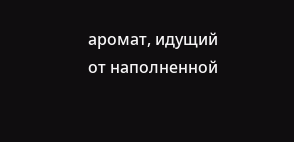аромат, идущий от наполненной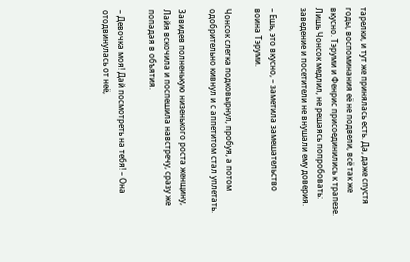тарелки, и тут же принялась есть. Да, даже спустя годы, воспоминания её не подвели, всё так же вкусно. Тэруми и Фенрис присоединились к трапезе. Лишь Чонсок медлил, не решаясь попробовать: заведение и посетители не внушали ему доверия.

– Ешь, это вкусно, – заметила замешательство воина Тэруми.

Чонсок слегка подковырнул, пробуя, а потом одобрительно кивнул и с аппетитом стал уплетать.

Завидев полненькую низенького роста женщину, Лайя вскочила и поспешила навстречу, сразу же попадая в объятия.

– Девочка моя! Дай посмотреть на тебя! – Она отодвинулась от неё,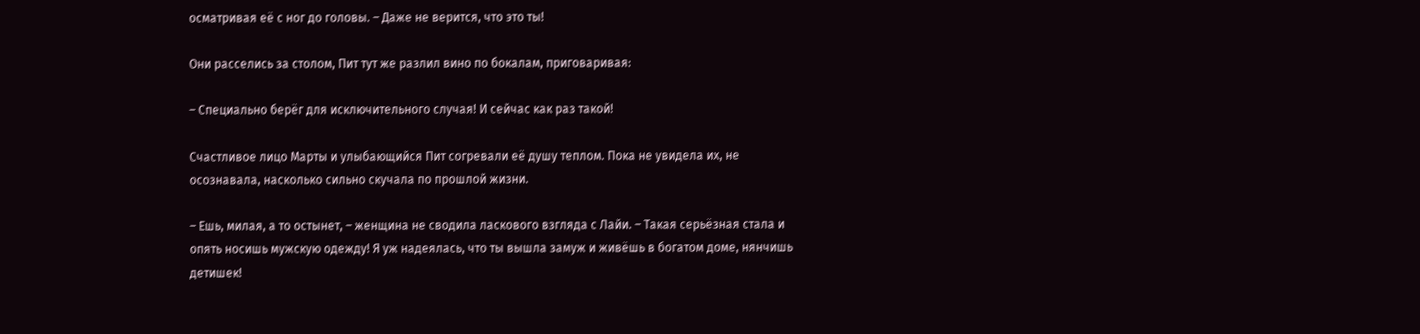осматривая её с ног до головы. – Даже не верится, что это ты!

Они расселись за столом, Пит тут же разлил вино по бокалам, приговаривая:

– Специально берёг для исключительного случая! И сейчас как раз такой!

Счастливое лицо Марты и улыбающийся Пит согревали её душу теплом. Пока не увидела их, не осознавала, насколько сильно скучала по прошлой жизни.

– Ешь, милая, а то остынет, – женщина не сводила ласкового взгляда с Лайи. – Такая серьёзная стала и опять носишь мужскую одежду! Я уж надеялась, что ты вышла замуж и живёшь в богатом доме, нянчишь детишек!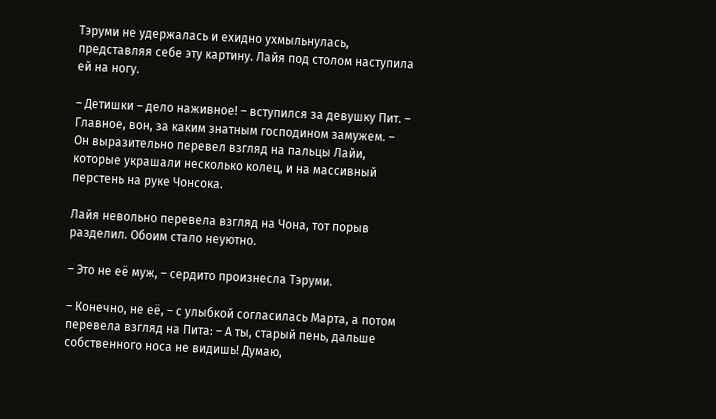Тэруми не удержалась и ехидно ухмыльнулась, представляя себе эту картину. Лайя под столом наступила ей на ногу.

– Детишки – дело наживное! – вступился за девушку Пит. – Главное, вон, за каким знатным господином замужем. – Он выразительно перевел взгляд на пальцы Лайи, которые украшали несколько колец, и на массивный перстень на руке Чонсока.

Лайя невольно перевела взгляд на Чона, тот порыв разделил. Обоим стало неуютно.

– Это не её муж, – сердито произнесла Тэруми.

– Конечно, не её, – с улыбкой согласилась Марта, а потом перевела взгляд на Пита: – А ты, старый пень, дальше собственного носа не видишь! Думаю,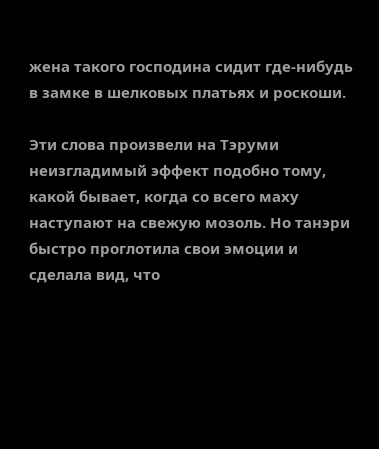жена такого господина сидит где-нибудь в замке в шелковых платьях и роскоши.

Эти слова произвели на Тэруми неизгладимый эффект подобно тому, какой бывает, когда со всего маху наступают на свежую мозоль. Но танэри быстро проглотила свои эмоции и сделала вид, что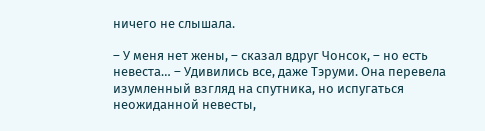ничего не слышала.

– У меня нет жены, – сказал вдруг Чонсок, – но есть невеста… – Удивились все, даже Тэруми. Она перевела изумленный взгляд на спутника, но испугаться неожиданной невесты,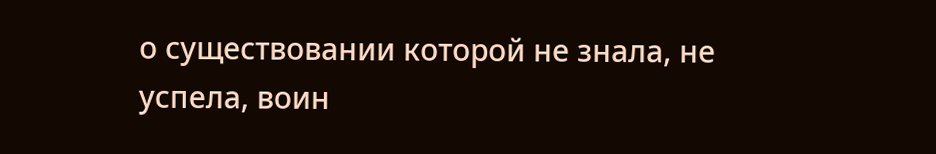о существовании которой не знала, не успела, воин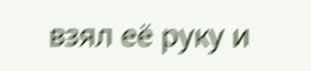взял её руку и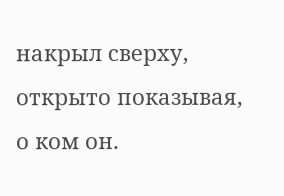накрыл сверху, открыто показывая, о ком он.